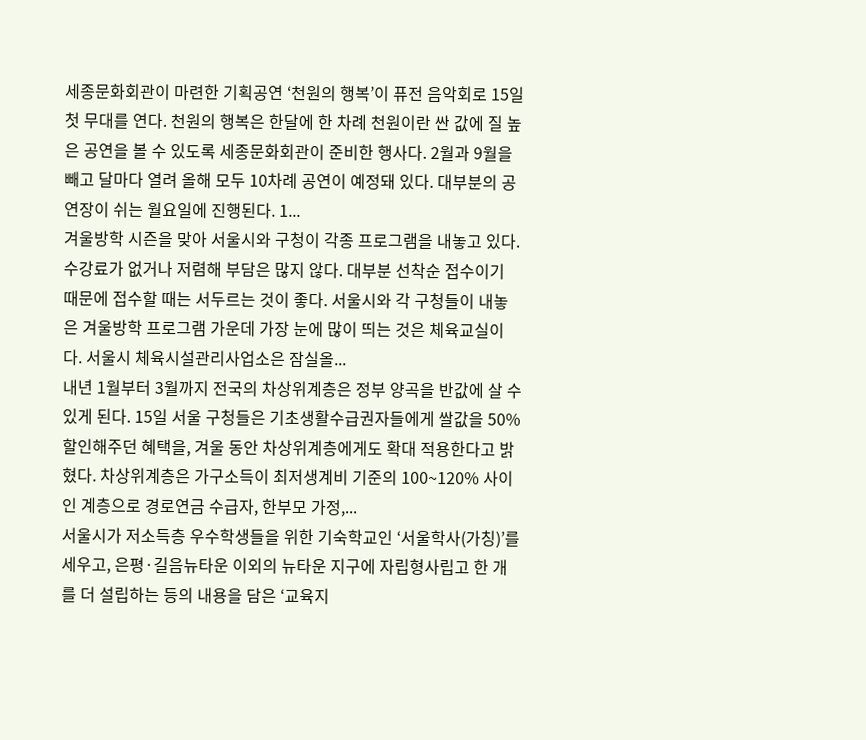세종문화회관이 마련한 기획공연 ‘천원의 행복’이 퓨전 음악회로 15일 첫 무대를 연다. 천원의 행복은 한달에 한 차례 천원이란 싼 값에 질 높은 공연을 볼 수 있도록 세종문화회관이 준비한 행사다. 2월과 9월을 빼고 달마다 열려 올해 모두 10차례 공연이 예정돼 있다. 대부분의 공연장이 쉬는 월요일에 진행된다. 1...
겨울방학 시즌을 맞아 서울시와 구청이 각종 프로그램을 내놓고 있다. 수강료가 없거나 저렴해 부담은 많지 않다. 대부분 선착순 접수이기 때문에 접수할 때는 서두르는 것이 좋다. 서울시와 각 구청들이 내놓은 겨울방학 프로그램 가운데 가장 눈에 많이 띄는 것은 체육교실이다. 서울시 체육시설관리사업소은 잠실올...
내년 1월부터 3월까지 전국의 차상위계층은 정부 양곡을 반값에 살 수 있게 된다. 15일 서울 구청들은 기초생활수급권자들에게 쌀값을 50% 할인해주던 혜택을, 겨울 동안 차상위계층에게도 확대 적용한다고 밝혔다. 차상위계층은 가구소득이 최저생계비 기준의 100~120% 사이인 계층으로 경로연금 수급자, 한부모 가정,...
서울시가 저소득층 우수학생들을 위한 기숙학교인 ‘서울학사(가칭)’를 세우고, 은평·길음뉴타운 이외의 뉴타운 지구에 자립형사립고 한 개를 더 설립하는 등의 내용을 담은 ‘교육지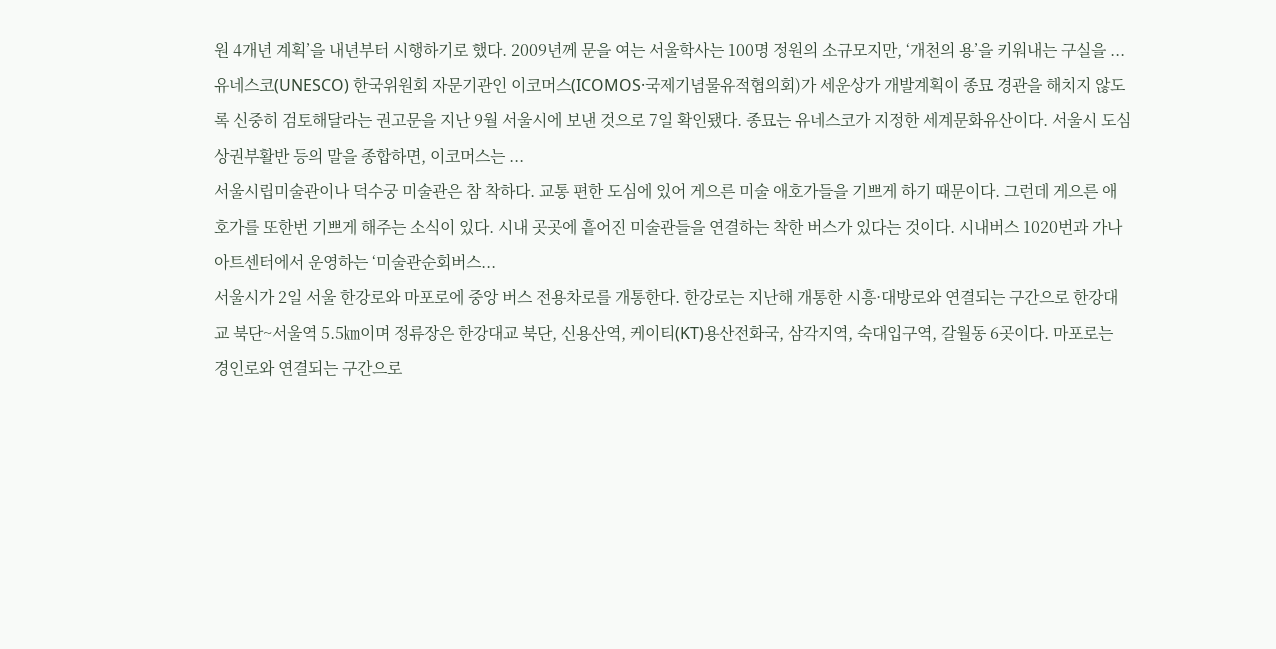원 4개년 계획’을 내년부터 시행하기로 했다. 2009년께 문을 여는 서울학사는 100명 정원의 소규모지만, ‘개천의 용’을 키워내는 구실을 ...
유네스코(UNESCO) 한국위원회 자문기관인 이코머스(ICOMOS·국제기념물유적협의회)가 세운상가 개발계획이 종묘 경관을 해치지 않도록 신중히 검토해달라는 권고문을 지난 9월 서울시에 보낸 것으로 7일 확인됐다. 종묘는 유네스코가 지정한 세계문화유산이다. 서울시 도심상권부활반 등의 말을 종합하면, 이코머스는 ...
서울시립미술관이나 덕수궁 미술관은 참 착하다. 교통 편한 도심에 있어 게으른 미술 애호가들을 기쁘게 하기 때문이다. 그런데 게으른 애호가를 또한번 기쁘게 해주는 소식이 있다. 시내 곳곳에 흩어진 미술관들을 연결하는 착한 버스가 있다는 것이다. 시내버스 1020번과 가나아트센터에서 운영하는 ‘미술관순회버스...
서울시가 2일 서울 한강로와 마포로에 중앙 버스 전용차로를 개통한다. 한강로는 지난해 개통한 시흥·대방로와 연결되는 구간으로 한강대교 북단~서울역 5.5㎞이며 정류장은 한강대교 북단, 신용산역, 케이티(KT)용산전화국, 삼각지역, 숙대입구역, 갈월동 6곳이다. 마포로는 경인로와 연결되는 구간으로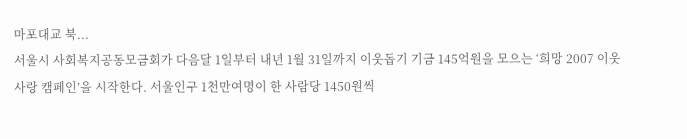마포대교 북...
서울시 사회복지공동모금회가 다음달 1일부터 내년 1월 31일까지 이웃돕기 기금 145억원을 모으는 ‘희망 2007 이웃사랑 캠페인’을 시작한다. 서울인구 1천만여명이 한 사람당 1450원씩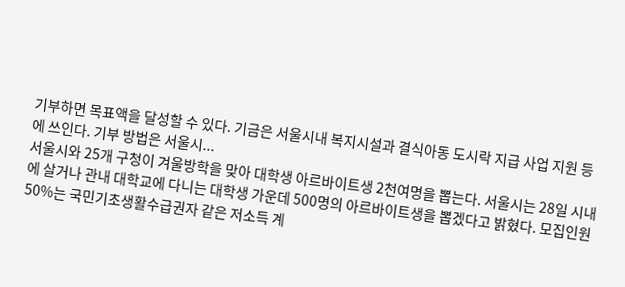기부하면 목표액을 달성할 수 있다. 기금은 서울시내 복지시설과 결식아동 도시락 지급 사업 지원 등에 쓰인다. 기부 방법은 서울시...
서울시와 25개 구청이 겨울방학을 맞아 대학생 아르바이트생 2천여명을 뽑는다. 서울시는 28일 시내에 살거나 관내 대학교에 다니는 대학생 가운데 500명의 아르바이트생을 뽑겠다고 밝혔다. 모집인원 50%는 국민기초생활수급권자 같은 저소득 계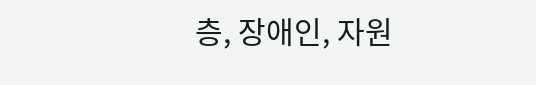층, 장애인, 자원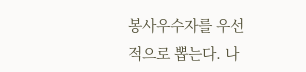봉사우수자를 우선적으로 뽑는다. 나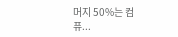머지 50%는 컴퓨...